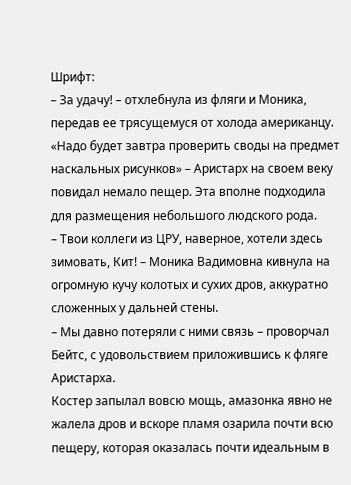Шрифт:
– За удачу! – отхлебнула из фляги и Моника, передав ее трясущемуся от холода американцу.
«Надо будет завтра проверить своды на предмет наскальных рисунков» – Аристарх на своем веку повидал немало пещер. Эта вполне подходила для размещения небольшого людского рода.
– Твои коллеги из ЦРУ, наверное, хотели здесь зимовать, Кит! – Моника Вадимовна кивнула на огромную кучу колотых и сухих дров, аккуратно сложенных у дальней стены.
– Мы давно потеряли с ними связь – проворчал Бейтс, с удовольствием приложившись к фляге Аристарха.
Костер запылал вовсю мощь, амазонка явно не жалела дров и вскоре пламя озарила почти всю пещеру, которая оказалась почти идеальным в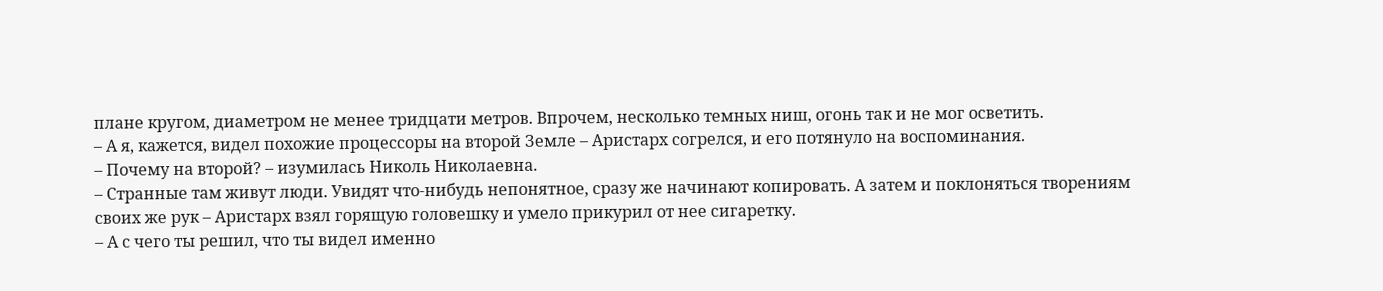плане кругом, диаметром не менее тридцати метров. Впрочем, несколько темных ниш, огонь так и не мог осветить.
– А я, кажется, видел похожие процессоры на второй Земле – Аристарх согрелся, и его потянуло на воспоминания.
– Почему на второй? – изумилась Николь Николаевна.
– Странные там живут люди. Увидят что-нибудь непонятное, сразу же начинают копировать. А затем и поклоняться творениям своих же рук – Аристарх взял горящую головешку и умело прикурил от нее сигаретку.
– А с чего ты решил, что ты видел именно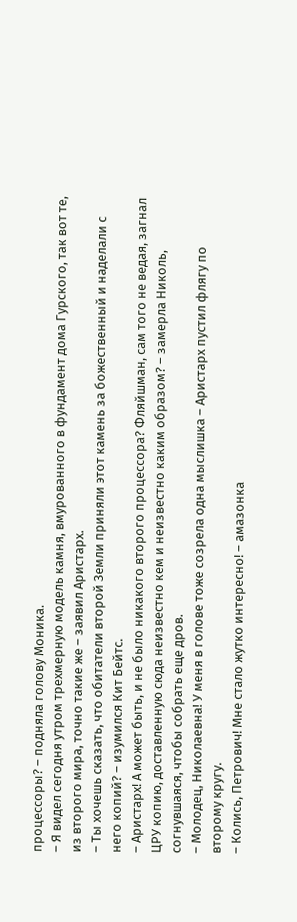процессоры? – подняла голову Моника.
– Я видел сегодня утром трехмерную модель камня, вмурованного в фундамент дома Гурского, так вот те, из второго мира, точно такие же – заявил Аристарх.
– Ты хочешь сказать, что обитатели второй Земли приняли этот камень за божественный и наделали с него копий? – изумился Кит Бейтс.
– Аристарх! А может быть, и не было никакого второго процессора? Фляйшман, сам того не ведая, загнал ЦРУ копию, доставленную сюда неизвестно кем и неизвестно каким образом? – замерла Николь, согнувшаяся, чтобы собрать еще дров.
– Молодец, Николаевна! У меня в голове тоже созрела одна мыслишка – Аристарх пустил флягу по второму кругу.
– Колись, Петрович! Мне стало жутко интересно! – амазонка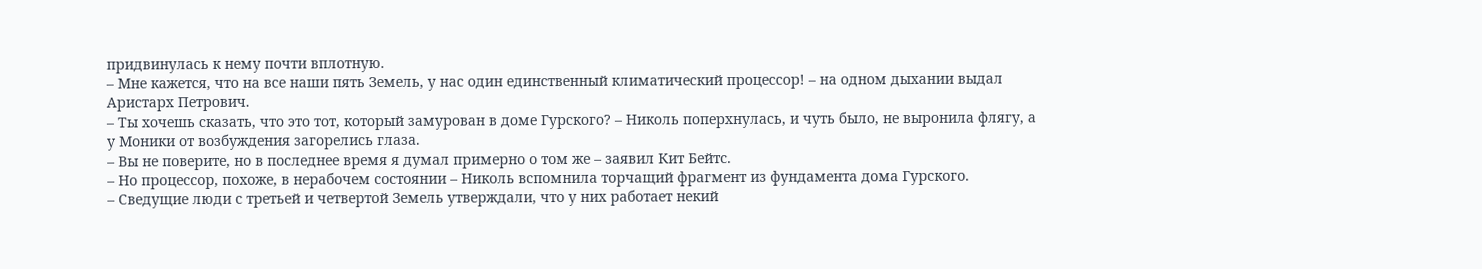придвинулась к нему почти вплотную.
– Мне кажется, что на все наши пять Земель, у нас один единственный климатический процессор! – на одном дыхании выдал Аристарх Петрович.
– Ты хочешь сказать, что это тот, который замурован в доме Гурского? – Николь поперхнулась, и чуть было, не выронила флягу, а у Моники от возбуждения загорелись глаза.
– Вы не поверите, но в последнее время я думал примерно о том же – заявил Кит Бейтс.
– Но процессор, похоже, в нерабочем состоянии – Николь вспомнила торчащий фрагмент из фундамента дома Гурского.
– Сведущие люди с третьей и четвертой Земель утверждали, что у них работает некий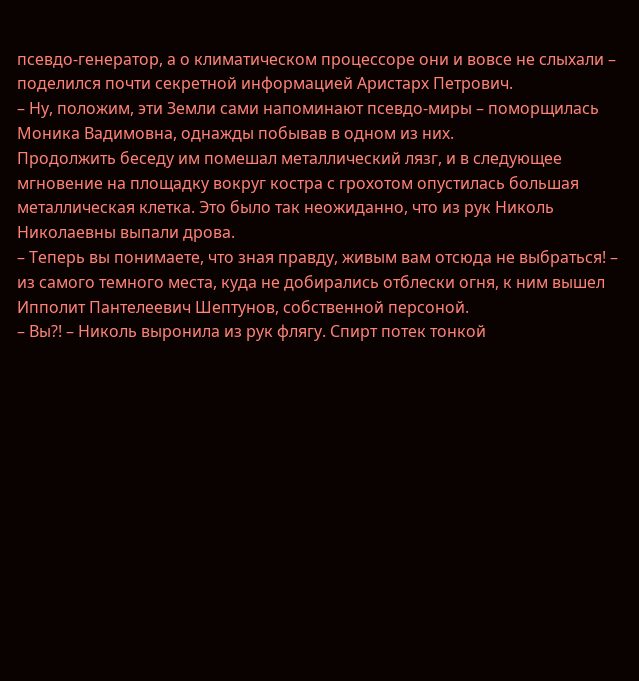псевдо-генератор, а о климатическом процессоре они и вовсе не слыхали – поделился почти секретной информацией Аристарх Петрович.
– Ну, положим, эти Земли сами напоминают псевдо-миры – поморщилась Моника Вадимовна, однажды побывав в одном из них.
Продолжить беседу им помешал металлический лязг, и в следующее мгновение на площадку вокруг костра с грохотом опустилась большая металлическая клетка. Это было так неожиданно, что из рук Николь Николаевны выпали дрова.
– Теперь вы понимаете, что зная правду, живым вам отсюда не выбраться! – из самого темного места, куда не добирались отблески огня, к ним вышел Ипполит Пантелеевич Шептунов, собственной персоной.
– Вы?! – Николь выронила из рук флягу. Спирт потек тонкой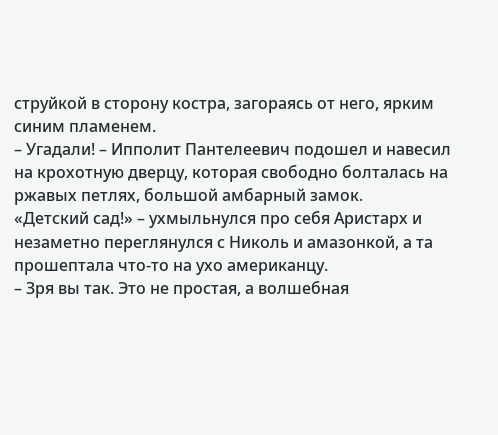струйкой в сторону костра, загораясь от него, ярким синим пламенем.
– Угадали! – Ипполит Пантелеевич подошел и навесил на крохотную дверцу, которая свободно болталась на ржавых петлях, большой амбарный замок.
«Детский сад!» – ухмыльнулся про себя Аристарх и незаметно переглянулся с Николь и амазонкой, а та прошептала что-то на ухо американцу.
– Зря вы так. Это не простая, а волшебная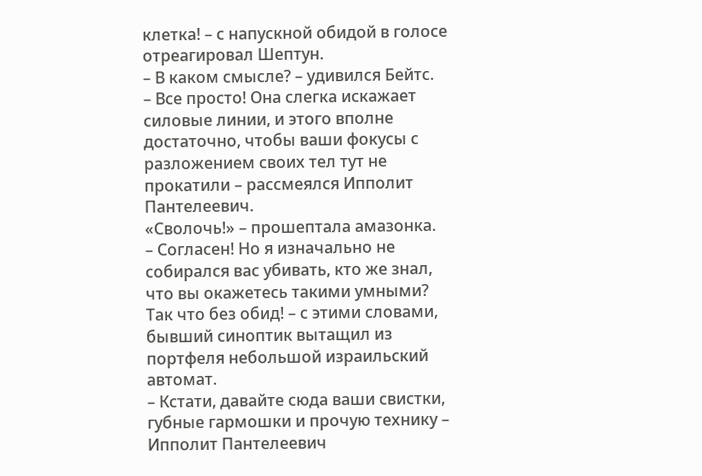клетка! – с напускной обидой в голосе отреагировал Шептун.
– В каком смысле? – удивился Бейтс.
– Все просто! Она слегка искажает силовые линии, и этого вполне достаточно, чтобы ваши фокусы с разложением своих тел тут не прокатили – рассмеялся Ипполит Пантелеевич.
«Сволочь!» – прошептала амазонка.
– Согласен! Но я изначально не собирался вас убивать, кто же знал, что вы окажетесь такими умными? Так что без обид! – с этими словами, бывший синоптик вытащил из портфеля небольшой израильский автомат.
– Кстати, давайте сюда ваши свистки, губные гармошки и прочую технику – Ипполит Пантелеевич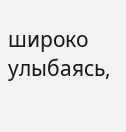широко улыбаясь,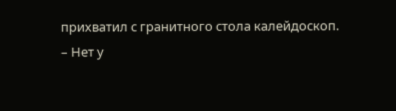прихватил с гранитного стола калейдоскоп.
– Нет у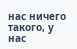нас ничего такого, у нас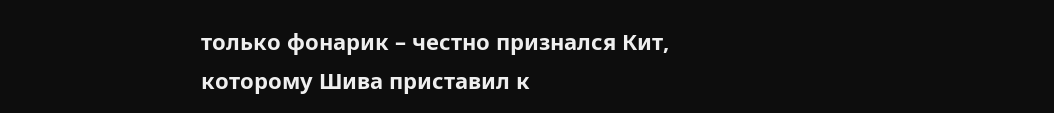только фонарик – честно признался Кит, которому Шива приставил к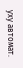уху автомат.